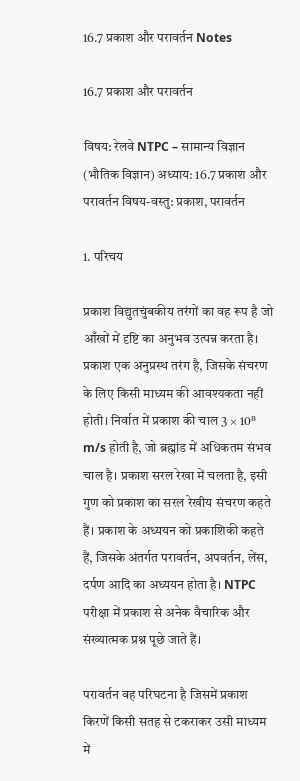16.7 प्रकाश और परावर्तन Notes

16.7 प्रकाश और परावर्तन

विषय: रेलवे NTPC – सामान्य विज्ञान (भौतिक विज्ञान) अध्याय: 16.7 प्रकाश और परावर्तन विषय-वस्तु: प्रकाश, परावर्तन

1. परिचय

प्रकाश विद्युतचुंबकीय तरंगों का वह रूप है जो आँखों में दृष्टि का अनुभव उत्पन्न करता है। प्रकाश एक अनुप्रस्थ तरंग है, जिसके संचरण के लिए किसी माध्यम की आवश्यकता नहीं होती। निर्वात में प्रकाश की चाल 3 × 10⁸ m/s होती है, जो ब्रह्मांड में अधिकतम संभव चाल है। प्रकाश सरल रेखा में चलता है, इसी गुण को प्रकाश का सरल रेखीय संचरण कहते हैं। प्रकाश के अध्ययन को प्रकाशिकी कहते हैं, जिसके अंतर्गत परावर्तन, अपवर्तन, लेंस, दर्पण आदि का अध्ययन होता है। NTPC परीक्षा में प्रकाश से अनेक वैचारिक और संख्यात्मक प्रश्न पूछे जाते हैं।

परावर्तन वह परिघटना है जिसमें प्रकाश किरणें किसी सतह से टकराकर उसी माध्यम में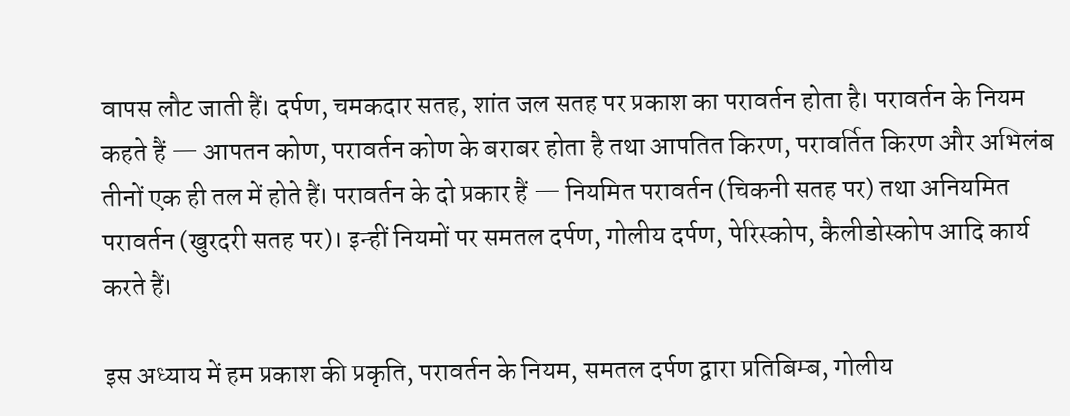वापस लौट जाती हैं। दर्पण, चमकदार सतह, शांत जल सतह पर प्रकाश का परावर्तन होता है। परावर्तन के नियम कहते हैं — आपतन कोण, परावर्तन कोण के बराबर होता है तथा आपतित किरण, परावर्तित किरण और अभिलंब तीनों एक ही तल में होते हैं। परावर्तन के दो प्रकार हैं — नियमित परावर्तन (चिकनी सतह पर) तथा अनियमित परावर्तन (खुरदरी सतह पर)। इन्हीं नियमों पर समतल दर्पण, गोलीय दर्पण, पेरिस्कोप, कैलीडोस्कोप आदि कार्य करते हैं।

इस अध्याय में हम प्रकाश की प्रकृति, परावर्तन के नियम, समतल दर्पण द्वारा प्रतिबिम्ब, गोलीय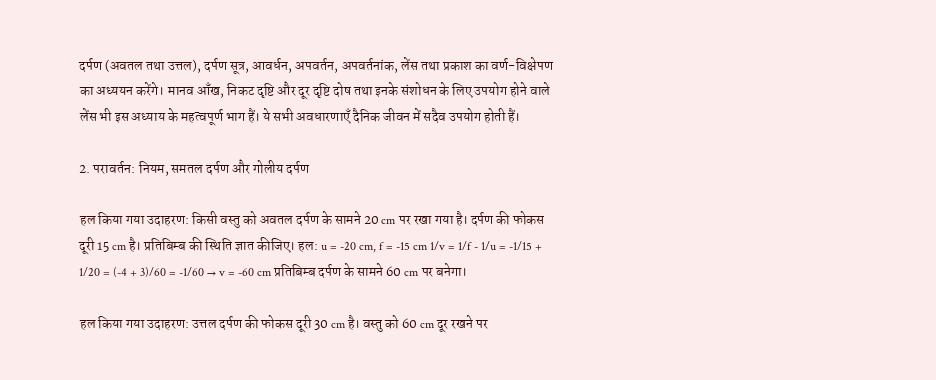दर्पण (अवतल तथा उत्तल), दर्पण सूत्र, आवर्धन, अपवर्तन, अपवर्तनांक, लेंस तथा प्रकाश का वर्ण-विक्षेपण का अध्ययन करेंगे। मानव आँख, निकट दृष्टि और दूर दृष्टि दोष तथा इनके संशोधन के लिए उपयोग होने वाले लेंस भी इस अध्याय के महत्वपूर्ण भाग हैं। ये सभी अवधारणाएँ दैनिक जीवन में सदैव उपयोग होती हैं।

2. परावर्तन: नियम, समतल दर्पण और गोलीय दर्पण

हल किया गया उदाहरण: किसी वस्तु को अवतल दर्पण के सामने 20 cm पर रखा गया है। दर्पण की फोकस दूरी 15 cm है। प्रतिबिम्ब की स्थिति ज्ञात कीजिए। हल: u = -20 cm, f = -15 cm 1/v = 1/f - 1/u = -1/15 + 1/20 = (-4 + 3)/60 = -1/60 → v = -60 cm प्रतिबिम्ब दर्पण के सामने 60 cm पर बनेगा।

हल किया गया उदाहरण: उत्तल दर्पण की फोकस दूरी 30 cm है। वस्तु को 60 cm दूर रखने पर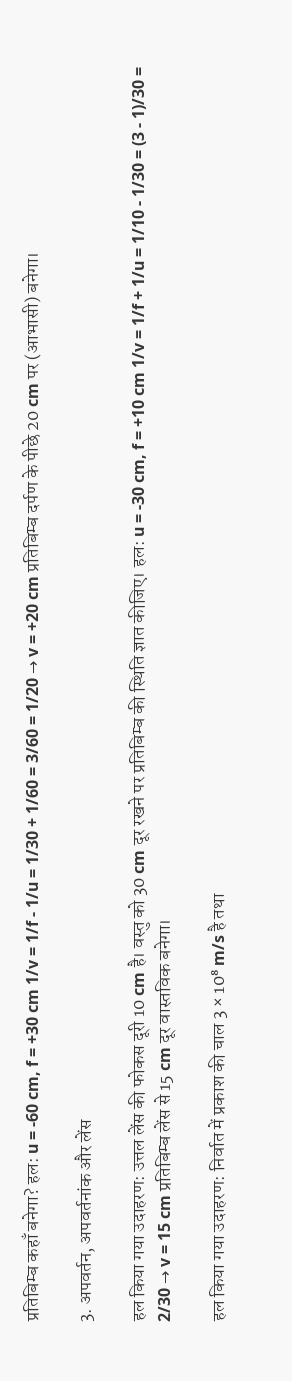प्रतिबिम्ब कहाँ बनेगा? हल: u = -60 cm, f = +30 cm 1/v = 1/f - 1/u = 1/30 + 1/60 = 3/60 = 1/20 → v = +20 cm प्रतिबिम्ब दर्पण के पीछे 20 cm पर (आभासी) बनेगा।

3. अपवर्तन, अपवर्तनांक और लेंस

हल किया गया उदाहरण: उत्तल लेंस की फोकस दूरी 10 cm है। वस्तु को 30 cm दूर रखने पर प्रतिबिम्ब की स्थिति ज्ञात कीजिए। हल: u = -30 cm, f = +10 cm 1/v = 1/f + 1/u = 1/10 - 1/30 = (3 - 1)/30 = 2/30 → v = 15 cm प्रतिबिम्ब लेंस से 15 cm दूर वास्तविक बनेगा।

हल किया गया उदाहरण: निर्वात में प्रकाश की चाल 3 × 10⁸ m/s है तथा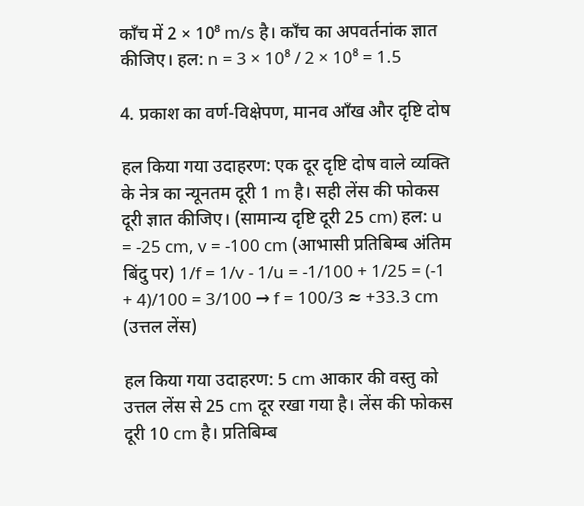काँच में 2 × 10⁸ m/s है। काँच का अपवर्तनांक ज्ञात कीजिए। हल: n = 3 × 10⁸ / 2 × 10⁸ = 1.5

4. प्रकाश का वर्ण-विक्षेपण, मानव आँख और दृष्टि दोष

हल किया गया उदाहरण: एक दूर दृष्टि दोष वाले व्यक्ति के नेत्र का न्यूनतम दूरी 1 m है। सही लेंस की फोकस दूरी ज्ञात कीजिए। (सामान्य दृष्टि दूरी 25 cm) हल: u = -25 cm, v = -100 cm (आभासी प्रतिबिम्ब अंतिम बिंदु पर) 1/f = 1/v - 1/u = -1/100 + 1/25 = (-1 + 4)/100 = 3/100 → f = 100/3 ≈ +33.3 cm (उत्तल लेंस)

हल किया गया उदाहरण: 5 cm आकार की वस्तु को उत्तल लेंस से 25 cm दूर रखा गया है। लेंस की फोकस दूरी 10 cm है। प्रतिबिम्ब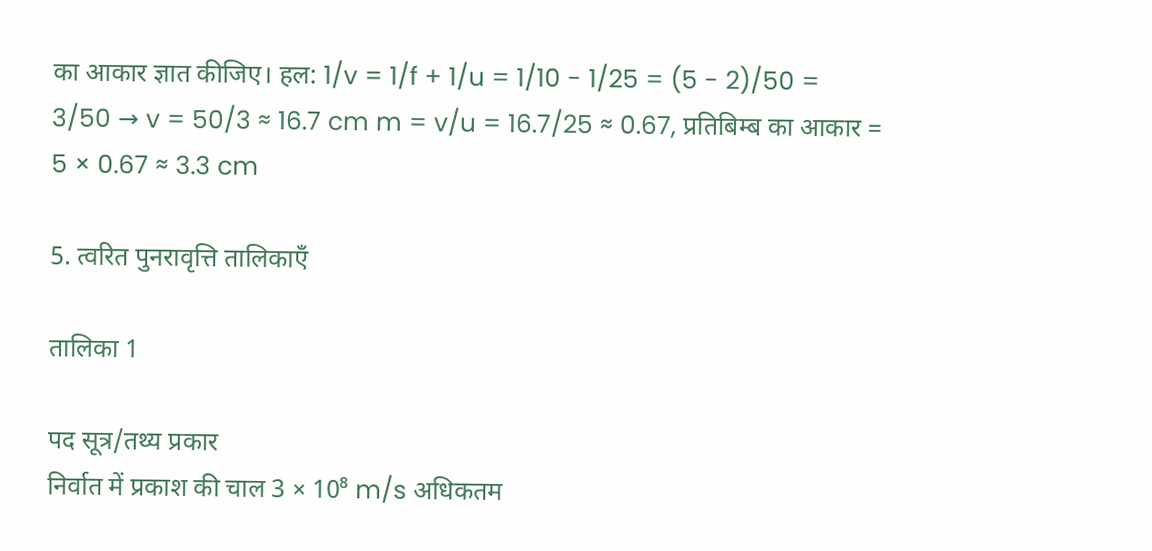का आकार ज्ञात कीजिए। हल: 1/v = 1/f + 1/u = 1/10 - 1/25 = (5 - 2)/50 = 3/50 → v = 50/3 ≈ 16.7 cm m = v/u = 16.7/25 ≈ 0.67, प्रतिबिम्ब का आकार = 5 × 0.67 ≈ 3.3 cm

5. त्वरित पुनरावृत्ति तालिकाएँ

तालिका 1

पद सूत्र/तथ्य प्रकार
निर्वात में प्रकाश की चाल 3 × 10⁸ m/s अधिकतम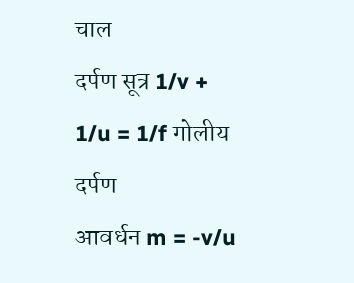चाल
दर्पण सूत्र 1/v + 1/u = 1/f गोलीय दर्पण
आवर्धन m = -v/u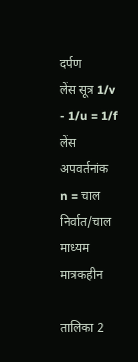दर्पण
लेंस सूत्र 1/v - 1/u = 1/f लेंस
अपवर्तनांक n = चाल निर्वात/चाल माध्यम मात्रकहीन

तालिका 2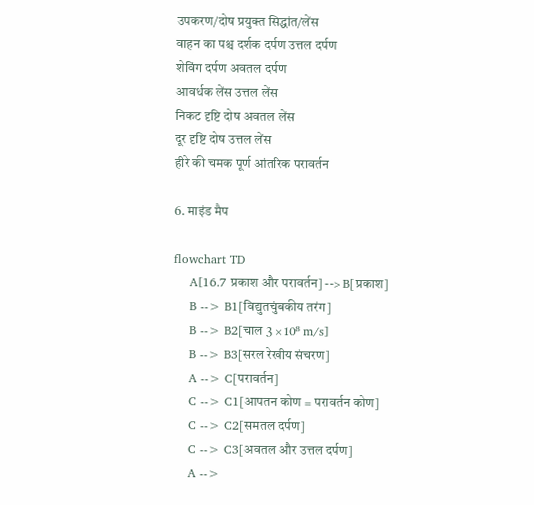उपकरण/दोष प्रयुक्त सिद्धांत/लेंस
वाहन का पश्च दर्शक दर्पण उत्तल दर्पण
शेविंग दर्पण अवतल दर्पण
आवर्धक लेंस उत्तल लेंस
निकट दृष्टि दोष अवतल लेंस
दूर दृष्टि दोष उत्तल लेंस
हीरे की चमक पूर्ण आंतरिक परावर्तन

6. माइंड मैप

flowchart TD
    A[16.7 प्रकाश और परावर्तन] --> B[प्रकाश]
    B --> B1[विद्युतचुंबकीय तरंग]
    B --> B2[चाल 3 × 10⁸ m/s]
    B --> B3[सरल रेखीय संचरण]
    A --> C[परावर्तन]
    C --> C1[आपतन कोण = परावर्तन कोण]
    C --> C2[समतल दर्पण]
    C --> C3[अवतल और उत्तल दर्पण]
    A -->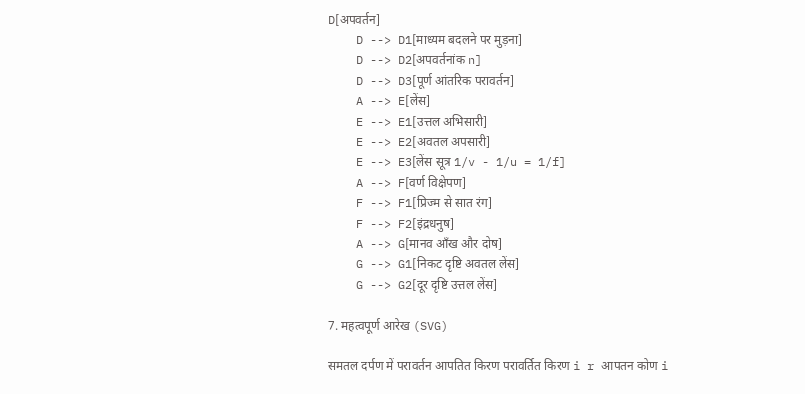D[अपवर्तन]
    D --> D1[माध्यम बदलने पर मुड़ना]
    D --> D2[अपवर्तनांक n]
    D --> D3[पूर्ण आंतरिक परावर्तन]
    A --> E[लेंस]
    E --> E1[उत्तल अभिसारी]
    E --> E2[अवतल अपसारी]
    E --> E3[लेंस सूत्र 1/v - 1/u = 1/f]
    A --> F[वर्ण विक्षेपण]
    F --> F1[प्रिज्म से सात रंग]
    F --> F2[इंद्रधनुष]
    A --> G[मानव आँख और दोष]
    G --> G1[निकट दृष्टि अवतल लेंस]
    G --> G2[दूर दृष्टि उत्तल लेंस]

7. महत्वपूर्ण आरेख (SVG)

समतल दर्पण में परावर्तन आपतित किरण परावर्तित किरण i r आपतन कोण i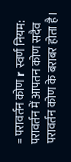= परावर्तन कोण r स्वर्ण नियम: परावर्तन में आपतन कोण सदैव परावर्तन कोण के बराबर होता है।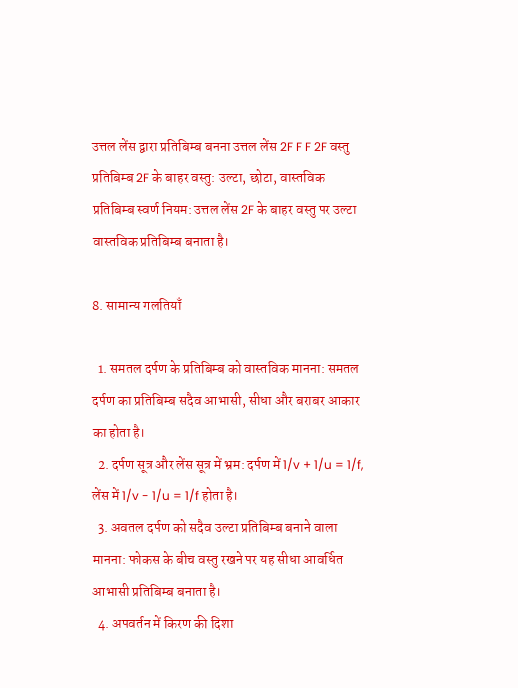उत्तल लेंस द्वारा प्रतिबिम्ब बनना उत्तल लेंस 2F F F 2F वस्तु प्रतिबिम्ब 2F के बाहर वस्तु: उल्टा, छोटा, वास्तविक प्रतिबिम्ब स्वर्ण नियम: उत्तल लेंस 2F के बाहर वस्तु पर उल्टा वास्तविक प्रतिबिम्ब बनाता है।

8. सामान्य गलतियाँ

  1. समतल दर्पण के प्रतिबिम्ब को वास्तविक मानना: समतल दर्पण का प्रतिबिम्ब सदैव आभासी, सीधा और बराबर आकार का होता है।
  2. दर्पण सूत्र और लेंस सूत्र में भ्रम: दर्पण में 1/v + 1/u = 1/f, लेंस में 1/v - 1/u = 1/f होता है।
  3. अवतल दर्पण को सदैव उल्टा प्रतिबिम्ब बनाने वाला मानना: फोकस के बीच वस्तु रखने पर यह सीधा आवर्धित आभासी प्रतिबिम्ब बनाता है।
  4. अपवर्तन में किरण की दिशा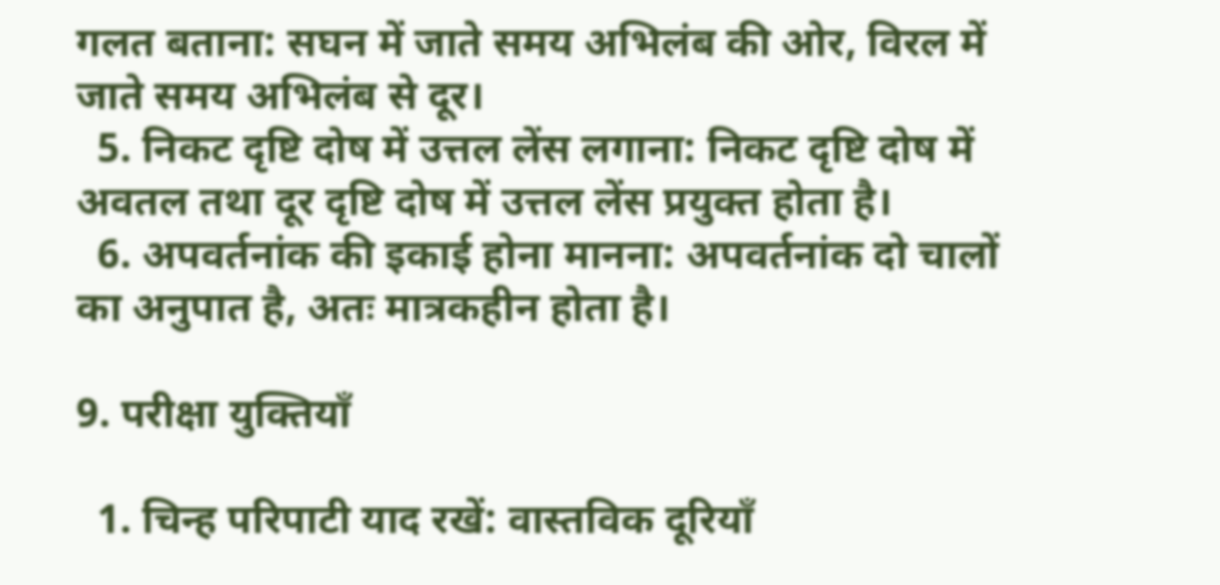गलत बताना: सघन में जाते समय अभिलंब की ओर, विरल में जाते समय अभिलंब से दूर।
  5. निकट दृष्टि दोष में उत्तल लेंस लगाना: निकट दृष्टि दोष में अवतल तथा दूर दृष्टि दोष में उत्तल लेंस प्रयुक्त होता है।
  6. अपवर्तनांक की इकाई होना मानना: अपवर्तनांक दो चालों का अनुपात है, अतः मात्रकहीन होता है।

9. परीक्षा युक्तियाँ

  1. चिन्ह परिपाटी याद रखें: वास्तविक दूरियाँ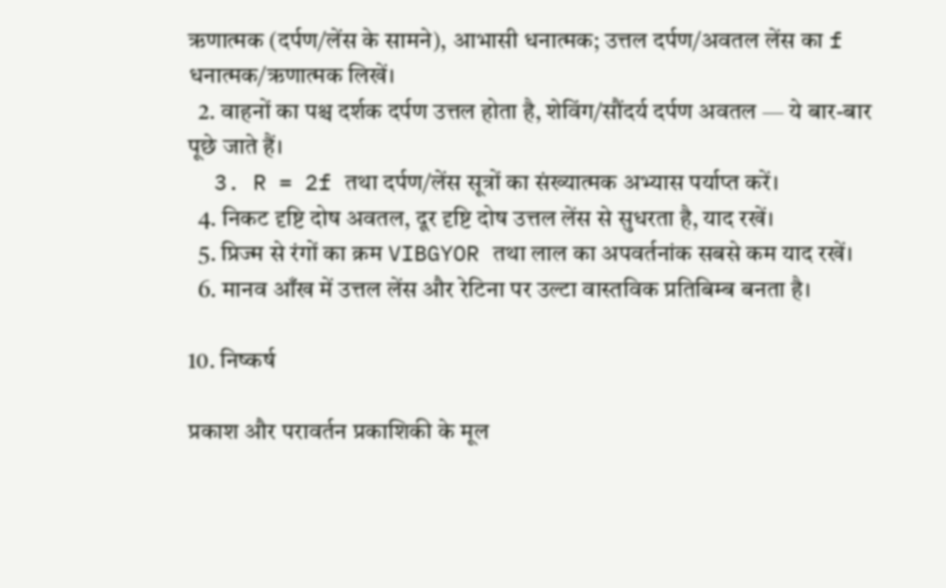ऋणात्मक (दर्पण/लेंस के सामने), आभासी धनात्मक; उत्तल दर्पण/अवतल लेंस का f धनात्मक/ऋणात्मक लिखें।
  2. वाहनों का पश्च दर्शक दर्पण उत्तल होता है, शेविंग/सौंदर्य दर्पण अवतल — ये बार-बार पूछे जाते हैं।
  3. R = 2f तथा दर्पण/लेंस सूत्रों का संख्यात्मक अभ्यास पर्याप्त करें।
  4. निकट दृष्टि दोष अवतल, दूर दृष्टि दोष उत्तल लेंस से सुधरता है, याद रखें।
  5. प्रिज्म से रंगों का क्रम VIBGYOR तथा लाल का अपवर्तनांक सबसे कम याद रखें।
  6. मानव आँख में उत्तल लेंस और रेटिना पर उल्टा वास्तविक प्रतिबिम्ब बनता है।

10. निष्कर्ष

प्रकाश और परावर्तन प्रकाशिकी के मूल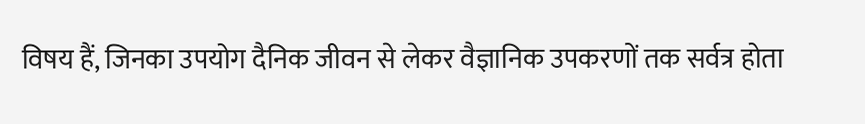विषय हैं, जिनका उपयोग दैनिक जीवन से लेकर वैज्ञानिक उपकरणों तक सर्वत्र होता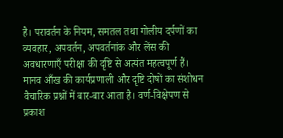है। परावर्तन के नियम, समतल तथा गोलीय दर्पणों का व्यवहार, अपवर्तन, अपवर्तनांक और लेंस की अवधारणाएँ परीक्षा की दृष्टि से अत्यंत महत्वपूर्ण हैं। मानव आँख की कार्यप्रणाली और दृष्टि दोषों का संशोधन वैचारिक प्रश्नों में बार-बार आता है। वर्ण-विक्षेपण से प्रकाश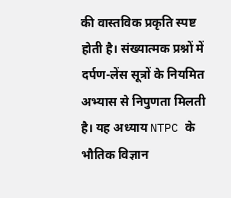की वास्तविक प्रकृति स्पष्ट होती है। संख्यात्मक प्रश्नों में दर्पण-लेंस सूत्रों के नियमित अभ्यास से निपुणता मिलती है। यह अध्याय NTPC के भौतिक विज्ञान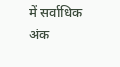में सर्वाधिक अंक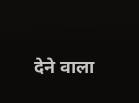देने वाला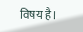विषय है।